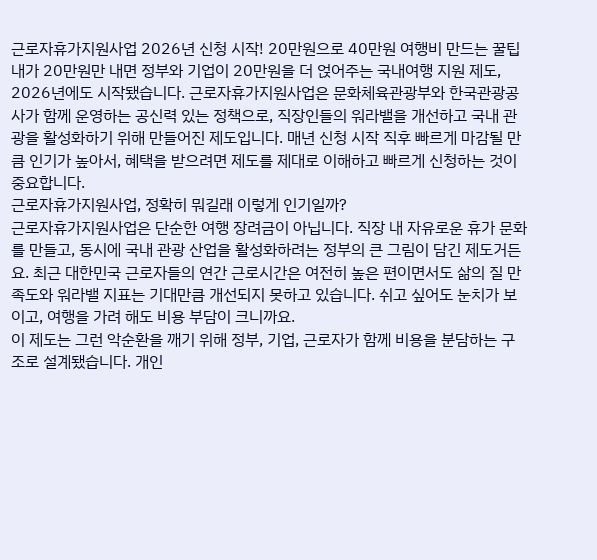근로자휴가지원사업 2026년 신청 시작! 20만원으로 40만원 여행비 만드는 꿀팁
내가 20만원만 내면 정부와 기업이 20만원을 더 얹어주는 국내여행 지원 제도, 2026년에도 시작됐습니다. 근로자휴가지원사업은 문화체육관광부와 한국관광공사가 함께 운영하는 공신력 있는 정책으로, 직장인들의 워라밸을 개선하고 국내 관광을 활성화하기 위해 만들어진 제도입니다. 매년 신청 시작 직후 빠르게 마감될 만큼 인기가 높아서, 혜택을 받으려면 제도를 제대로 이해하고 빠르게 신청하는 것이 중요합니다.
근로자휴가지원사업, 정확히 뭐길래 이렇게 인기일까?
근로자휴가지원사업은 단순한 여행 장려금이 아닙니다. 직장 내 자유로운 휴가 문화를 만들고, 동시에 국내 관광 산업을 활성화하려는 정부의 큰 그림이 담긴 제도거든요. 최근 대한민국 근로자들의 연간 근로시간은 여전히 높은 편이면서도 삶의 질 만족도와 워라밸 지표는 기대만큼 개선되지 못하고 있습니다. 쉬고 싶어도 눈치가 보이고, 여행을 가려 해도 비용 부담이 크니까요.
이 제도는 그런 악순환을 깨기 위해 정부, 기업, 근로자가 함께 비용을 분담하는 구조로 설계됐습니다. 개인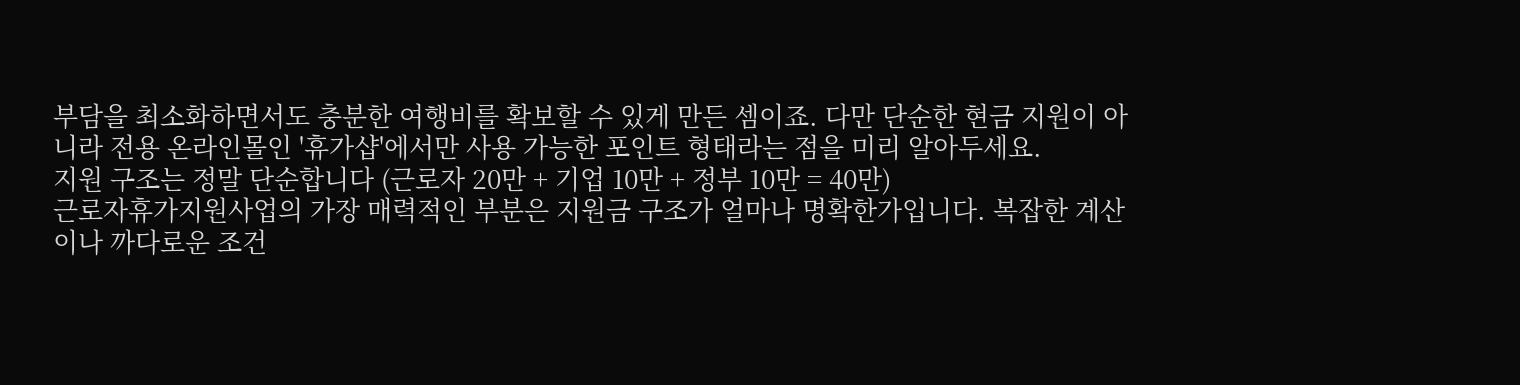부담을 최소화하면서도 충분한 여행비를 확보할 수 있게 만든 셈이죠. 다만 단순한 현금 지원이 아니라 전용 온라인몰인 '휴가샵'에서만 사용 가능한 포인트 형태라는 점을 미리 알아두세요.
지원 구조는 정말 단순합니다 (근로자 20만 + 기업 10만 + 정부 10만 = 40만)
근로자휴가지원사업의 가장 매력적인 부분은 지원금 구조가 얼마나 명확한가입니다. 복잡한 계산이나 까다로운 조건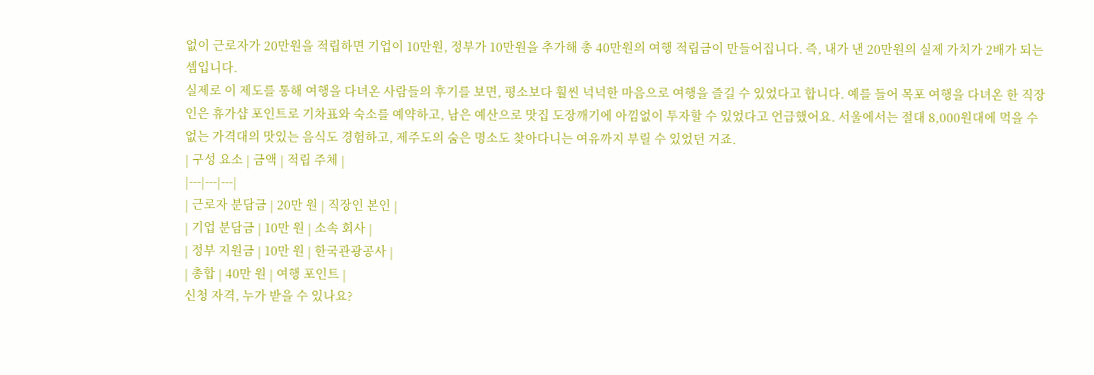없이 근로자가 20만원을 적립하면 기업이 10만원, 정부가 10만원을 추가해 총 40만원의 여행 적립금이 만들어집니다. 즉, 내가 낸 20만원의 실제 가치가 2배가 되는 셈입니다.
실제로 이 제도를 통해 여행을 다녀온 사람들의 후기를 보면, 평소보다 훨씬 넉넉한 마음으로 여행을 즐길 수 있었다고 합니다. 예를 들어 목포 여행을 다녀온 한 직장인은 휴가샵 포인트로 기차표와 숙소를 예약하고, 남은 예산으로 맛집 도장깨기에 아낌없이 투자할 수 있었다고 언급했어요. 서울에서는 절대 8,000원대에 먹을 수 없는 가격대의 맛있는 음식도 경험하고, 제주도의 숨은 명소도 찾아다니는 여유까지 부릴 수 있었던 거죠.
| 구성 요소 | 금액 | 적립 주체 |
|---|---|---|
| 근로자 분담금 | 20만 원 | 직장인 본인 |
| 기업 분담금 | 10만 원 | 소속 회사 |
| 정부 지원금 | 10만 원 | 한국관광공사 |
| 총합 | 40만 원 | 여행 포인트 |
신청 자격, 누가 받을 수 있나요?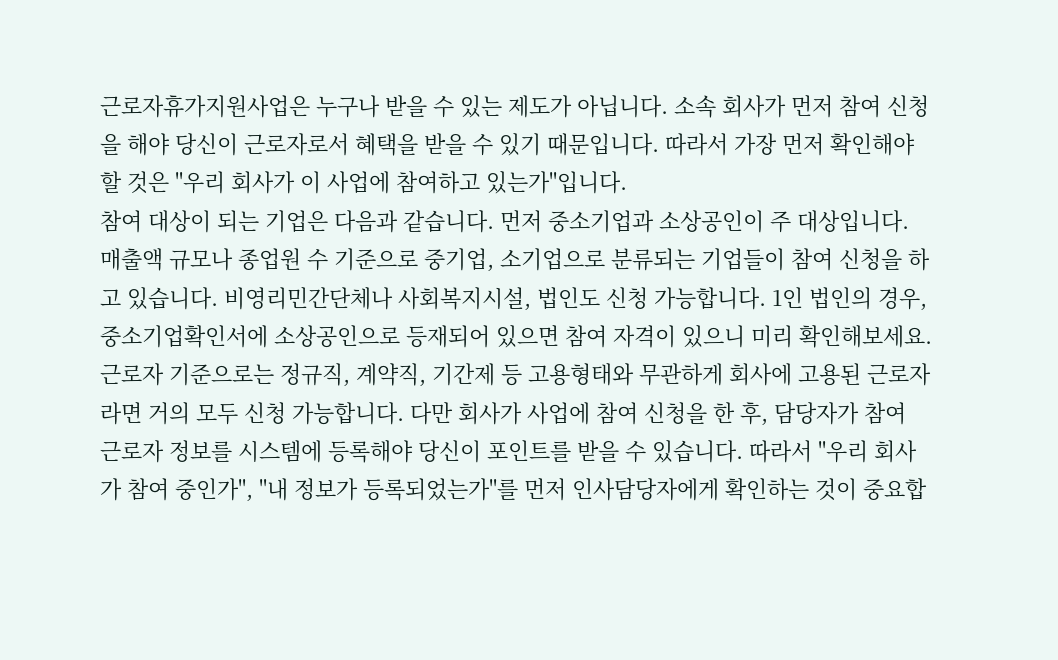근로자휴가지원사업은 누구나 받을 수 있는 제도가 아닙니다. 소속 회사가 먼저 참여 신청을 해야 당신이 근로자로서 혜택을 받을 수 있기 때문입니다. 따라서 가장 먼저 확인해야 할 것은 "우리 회사가 이 사업에 참여하고 있는가"입니다.
참여 대상이 되는 기업은 다음과 같습니다. 먼저 중소기업과 소상공인이 주 대상입니다. 매출액 규모나 종업원 수 기준으로 중기업, 소기업으로 분류되는 기업들이 참여 신청을 하고 있습니다. 비영리민간단체나 사회복지시설, 법인도 신청 가능합니다. 1인 법인의 경우, 중소기업확인서에 소상공인으로 등재되어 있으면 참여 자격이 있으니 미리 확인해보세요.
근로자 기준으로는 정규직, 계약직, 기간제 등 고용형태와 무관하게 회사에 고용된 근로자라면 거의 모두 신청 가능합니다. 다만 회사가 사업에 참여 신청을 한 후, 담당자가 참여 근로자 정보를 시스템에 등록해야 당신이 포인트를 받을 수 있습니다. 따라서 "우리 회사가 참여 중인가", "내 정보가 등록되었는가"를 먼저 인사담당자에게 확인하는 것이 중요합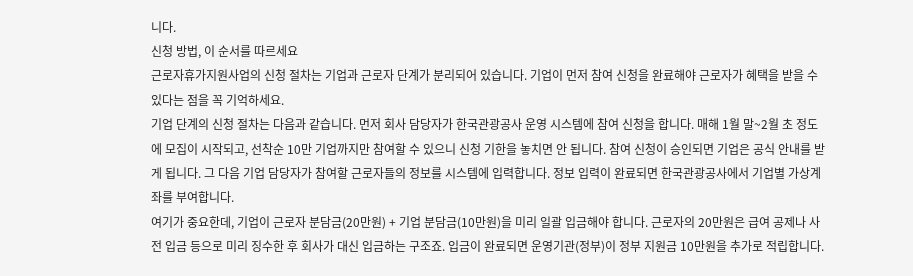니다.
신청 방법, 이 순서를 따르세요
근로자휴가지원사업의 신청 절차는 기업과 근로자 단계가 분리되어 있습니다. 기업이 먼저 참여 신청을 완료해야 근로자가 혜택을 받을 수 있다는 점을 꼭 기억하세요.
기업 단계의 신청 절차는 다음과 같습니다. 먼저 회사 담당자가 한국관광공사 운영 시스템에 참여 신청을 합니다. 매해 1월 말~2월 초 정도에 모집이 시작되고, 선착순 10만 기업까지만 참여할 수 있으니 신청 기한을 놓치면 안 됩니다. 참여 신청이 승인되면 기업은 공식 안내를 받게 됩니다. 그 다음 기업 담당자가 참여할 근로자들의 정보를 시스템에 입력합니다. 정보 입력이 완료되면 한국관광공사에서 기업별 가상계좌를 부여합니다.
여기가 중요한데, 기업이 근로자 분담금(20만원) + 기업 분담금(10만원)을 미리 일괄 입금해야 합니다. 근로자의 20만원은 급여 공제나 사전 입금 등으로 미리 징수한 후 회사가 대신 입금하는 구조죠. 입금이 완료되면 운영기관(정부)이 정부 지원금 10만원을 추가로 적립합니다.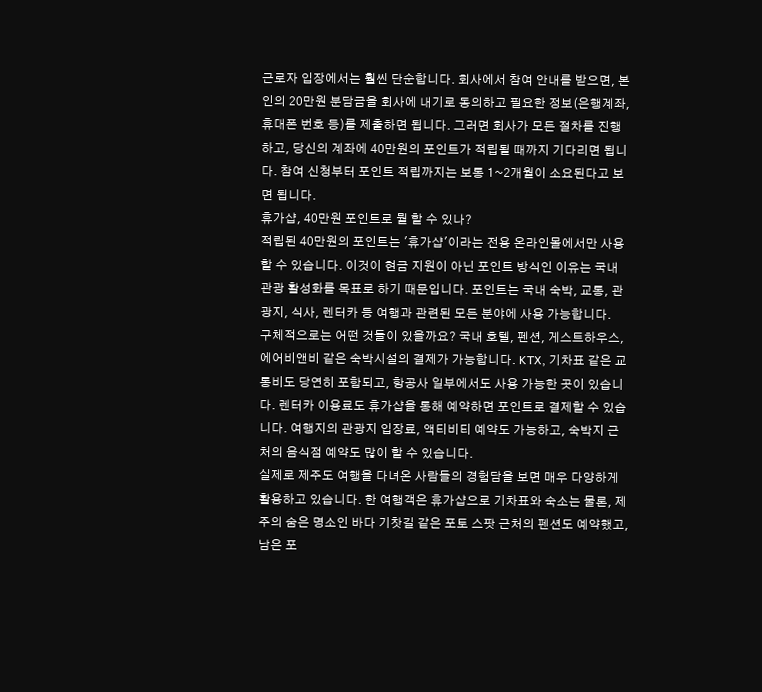근로자 입장에서는 훨씬 단순합니다. 회사에서 참여 안내를 받으면, 본인의 20만원 분담금을 회사에 내기로 동의하고 필요한 정보(은행계좌, 휴대폰 번호 등)를 제출하면 됩니다. 그러면 회사가 모든 절차를 진행하고, 당신의 계좌에 40만원의 포인트가 적립될 때까지 기다리면 됩니다. 참여 신청부터 포인트 적립까지는 보통 1~2개월이 소요된다고 보면 됩니다.
휴가샵, 40만원 포인트로 뭘 할 수 있나?
적립된 40만원의 포인트는 '휴가샵'이라는 전용 온라인몰에서만 사용할 수 있습니다. 이것이 현금 지원이 아닌 포인트 방식인 이유는 국내 관광 활성화를 목표로 하기 때문입니다. 포인트는 국내 숙박, 교통, 관광지, 식사, 렌터카 등 여행과 관련된 모든 분야에 사용 가능합니다.
구체적으로는 어떤 것들이 있을까요? 국내 호텔, 펜션, 게스트하우스, 에어비앤비 같은 숙박시설의 결제가 가능합니다. KTX, 기차표 같은 교통비도 당연히 포함되고, 항공사 일부에서도 사용 가능한 곳이 있습니다. 렌터카 이용료도 휴가샵을 통해 예약하면 포인트로 결제할 수 있습니다. 여행지의 관광지 입장료, 액티비티 예약도 가능하고, 숙박지 근처의 음식점 예약도 많이 할 수 있습니다.
실제로 제주도 여행을 다녀온 사람들의 경험담을 보면 매우 다양하게 활용하고 있습니다. 한 여행객은 휴가샵으로 기차표와 숙소는 물론, 제주의 숨은 명소인 바다 기찻길 같은 포토 스팟 근처의 펜션도 예약했고, 남은 포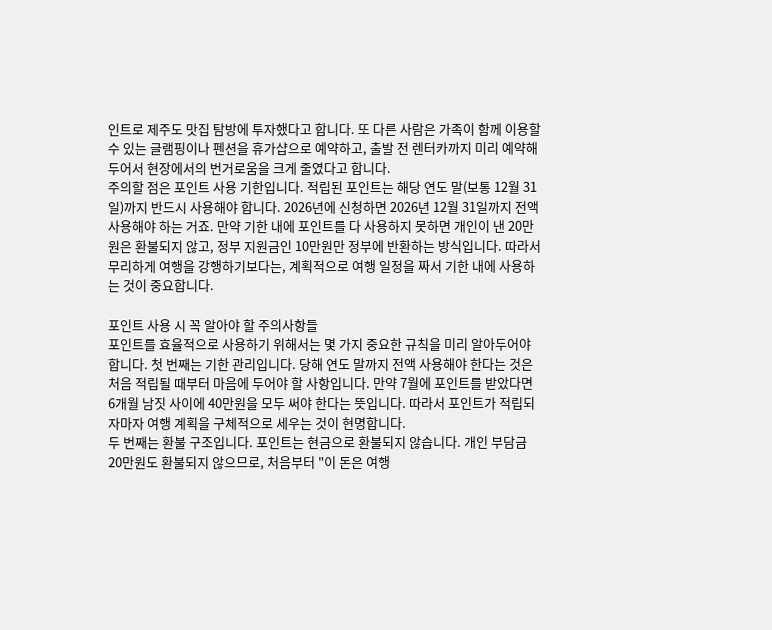인트로 제주도 맛집 탐방에 투자했다고 합니다. 또 다른 사람은 가족이 함께 이용할 수 있는 글램핑이나 펜션을 휴가샵으로 예약하고, 출발 전 렌터카까지 미리 예약해두어서 현장에서의 번거로움을 크게 줄였다고 합니다.
주의할 점은 포인트 사용 기한입니다. 적립된 포인트는 해당 연도 말(보통 12월 31일)까지 반드시 사용해야 합니다. 2026년에 신청하면 2026년 12월 31일까지 전액 사용해야 하는 거죠. 만약 기한 내에 포인트를 다 사용하지 못하면 개인이 낸 20만원은 환불되지 않고, 정부 지원금인 10만원만 정부에 반환하는 방식입니다. 따라서 무리하게 여행을 강행하기보다는, 계획적으로 여행 일정을 짜서 기한 내에 사용하는 것이 중요합니다.

포인트 사용 시 꼭 알아야 할 주의사항들
포인트를 효율적으로 사용하기 위해서는 몇 가지 중요한 규칙을 미리 알아두어야 합니다. 첫 번째는 기한 관리입니다. 당해 연도 말까지 전액 사용해야 한다는 것은 처음 적립될 때부터 마음에 두어야 할 사항입니다. 만약 7월에 포인트를 받았다면 6개월 남짓 사이에 40만원을 모두 써야 한다는 뜻입니다. 따라서 포인트가 적립되자마자 여행 계획을 구체적으로 세우는 것이 현명합니다.
두 번째는 환불 구조입니다. 포인트는 현금으로 환불되지 않습니다. 개인 부담금 20만원도 환불되지 않으므로, 처음부터 "이 돈은 여행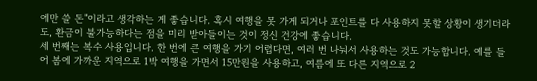에만 쓸 돈"이라고 생각하는 게 좋습니다. 혹시 여행을 못 가게 되거나 포인트를 다 사용하지 못할 상황이 생기더라도, 환금이 불가능하다는 점을 미리 받아들이는 것이 정신 건강에 좋습니다.
세 번째는 복수 사용입니다. 한 번에 큰 여행을 가기 어렵다면, 여러 번 나눠서 사용하는 것도 가능합니다. 예를 들어 봄에 가까운 지역으로 1박 여행을 가면서 15만원을 사용하고, 여름에 또 다른 지역으로 2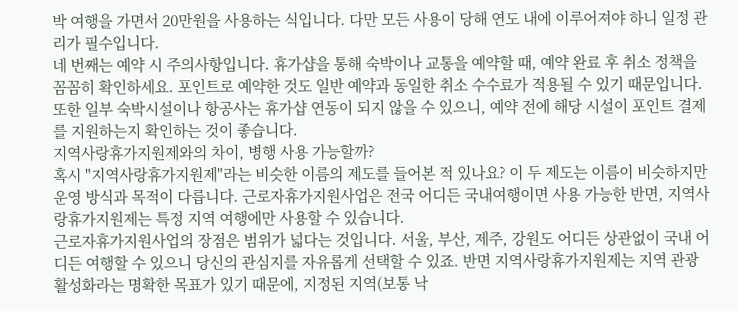박 여행을 가면서 20만원을 사용하는 식입니다. 다만 모든 사용이 당해 연도 내에 이루어져야 하니 일정 관리가 필수입니다.
네 번째는 예약 시 주의사항입니다. 휴가샵을 통해 숙박이나 교통을 예약할 때, 예약 완료 후 취소 정책을 꼼꼼히 확인하세요. 포인트로 예약한 것도 일반 예약과 동일한 취소 수수료가 적용될 수 있기 때문입니다. 또한 일부 숙박시설이나 항공사는 휴가샵 연동이 되지 않을 수 있으니, 예약 전에 해당 시설이 포인트 결제를 지원하는지 확인하는 것이 좋습니다.
지역사랑휴가지원제와의 차이, 병행 사용 가능할까?
혹시 "지역사랑휴가지원제"라는 비슷한 이름의 제도를 들어본 적 있나요? 이 두 제도는 이름이 비슷하지만 운영 방식과 목적이 다릅니다. 근로자휴가지원사업은 전국 어디든 국내여행이면 사용 가능한 반면, 지역사랑휴가지원제는 특정 지역 여행에만 사용할 수 있습니다.
근로자휴가지원사업의 장점은 범위가 넓다는 것입니다. 서울, 부산, 제주, 강원도 어디든 상관없이 국내 어디든 여행할 수 있으니 당신의 관심지를 자유롭게 선택할 수 있죠. 반면 지역사랑휴가지원제는 지역 관광 활성화라는 명확한 목표가 있기 때문에, 지정된 지역(보통 낙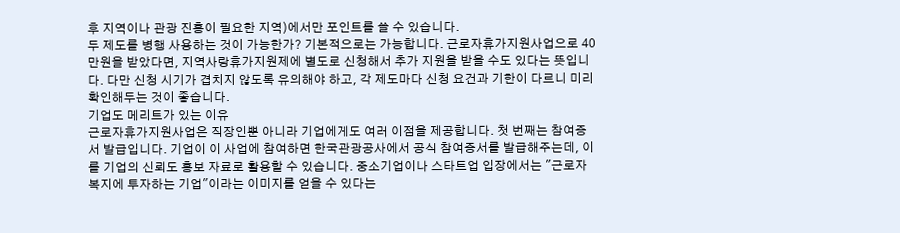후 지역이나 관광 진흥이 필요한 지역)에서만 포인트를 쓸 수 있습니다.
두 제도를 병행 사용하는 것이 가능한가? 기본적으로는 가능합니다. 근로자휴가지원사업으로 40만원을 받았다면, 지역사랑휴가지원제에 별도로 신청해서 추가 지원을 받을 수도 있다는 뜻입니다. 다만 신청 시기가 겹치지 않도록 유의해야 하고, 각 제도마다 신청 요건과 기한이 다르니 미리 확인해두는 것이 좋습니다.
기업도 메리트가 있는 이유
근로자휴가지원사업은 직장인뿐 아니라 기업에게도 여러 이점을 제공합니다. 첫 번째는 참여증서 발급입니다. 기업이 이 사업에 참여하면 한국관광공사에서 공식 참여증서를 발급해주는데, 이를 기업의 신뢰도 홍보 자료로 활용할 수 있습니다. 중소기업이나 스타트업 입장에서는 "근로자 복지에 투자하는 기업"이라는 이미지를 얻을 수 있다는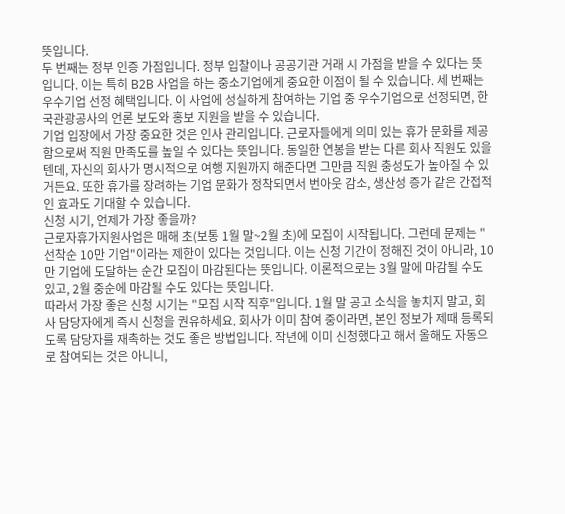뜻입니다.
두 번째는 정부 인증 가점입니다. 정부 입찰이나 공공기관 거래 시 가점을 받을 수 있다는 뜻입니다. 이는 특히 B2B 사업을 하는 중소기업에게 중요한 이점이 될 수 있습니다. 세 번째는 우수기업 선정 혜택입니다. 이 사업에 성실하게 참여하는 기업 중 우수기업으로 선정되면, 한국관광공사의 언론 보도와 홍보 지원을 받을 수 있습니다.
기업 입장에서 가장 중요한 것은 인사 관리입니다. 근로자들에게 의미 있는 휴가 문화를 제공함으로써 직원 만족도를 높일 수 있다는 뜻입니다. 동일한 연봉을 받는 다른 회사 직원도 있을 텐데, 자신의 회사가 명시적으로 여행 지원까지 해준다면 그만큼 직원 충성도가 높아질 수 있거든요. 또한 휴가를 장려하는 기업 문화가 정착되면서 번아웃 감소, 생산성 증가 같은 간접적인 효과도 기대할 수 있습니다.
신청 시기, 언제가 가장 좋을까?
근로자휴가지원사업은 매해 초(보통 1월 말~2월 초)에 모집이 시작됩니다. 그런데 문제는 "선착순 10만 기업"이라는 제한이 있다는 것입니다. 이는 신청 기간이 정해진 것이 아니라, 10만 기업에 도달하는 순간 모집이 마감된다는 뜻입니다. 이론적으로는 3월 말에 마감될 수도 있고, 2월 중순에 마감될 수도 있다는 뜻입니다.
따라서 가장 좋은 신청 시기는 "모집 시작 직후"입니다. 1월 말 공고 소식을 놓치지 말고, 회사 담당자에게 즉시 신청을 권유하세요. 회사가 이미 참여 중이라면, 본인 정보가 제때 등록되도록 담당자를 재촉하는 것도 좋은 방법입니다. 작년에 이미 신청했다고 해서 올해도 자동으로 참여되는 것은 아니니,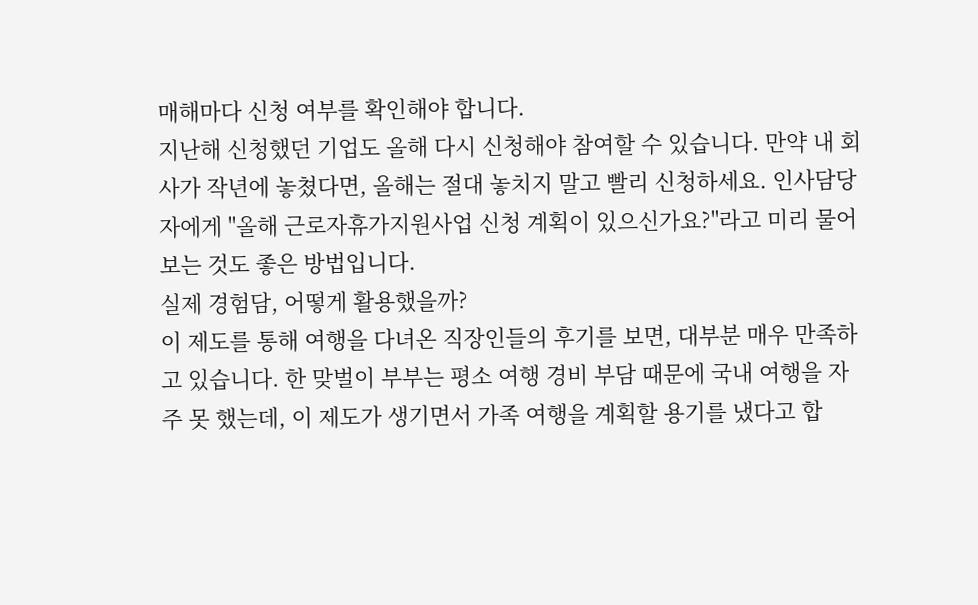매해마다 신청 여부를 확인해야 합니다.
지난해 신청했던 기업도 올해 다시 신청해야 참여할 수 있습니다. 만약 내 회사가 작년에 놓쳤다면, 올해는 절대 놓치지 말고 빨리 신청하세요. 인사담당자에게 "올해 근로자휴가지원사업 신청 계획이 있으신가요?"라고 미리 물어보는 것도 좋은 방법입니다.
실제 경험담, 어떻게 활용했을까?
이 제도를 통해 여행을 다녀온 직장인들의 후기를 보면, 대부분 매우 만족하고 있습니다. 한 맞벌이 부부는 평소 여행 경비 부담 때문에 국내 여행을 자주 못 했는데, 이 제도가 생기면서 가족 여행을 계획할 용기를 냈다고 합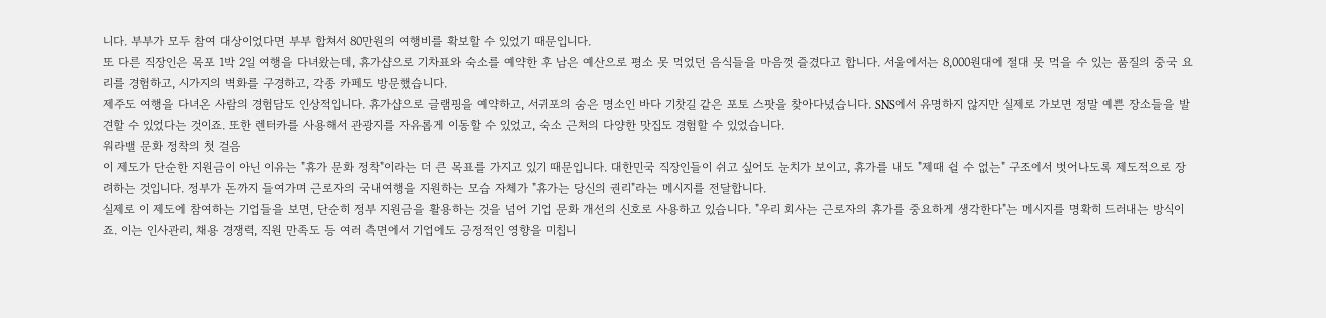니다. 부부가 모두 참여 대상이었다면 부부 합쳐서 80만원의 여행비를 확보할 수 있었기 때문입니다.
또 다른 직장인은 목포 1박 2일 여행을 다녀왔는데, 휴가샵으로 기차표와 숙소를 예약한 후 남은 예산으로 평소 못 먹었던 음식들을 마음껏 즐겼다고 합니다. 서울에서는 8,000원대에 절대 못 먹을 수 있는 품질의 중국 요리를 경험하고, 시가지의 벽화를 구경하고, 각종 카페도 방문했습니다.
제주도 여행을 다녀온 사람의 경험담도 인상적입니다. 휴가샵으로 글램핑을 예약하고, 서귀포의 숨은 명소인 바다 기찻길 같은 포토 스팟을 찾아다녔습니다. SNS에서 유명하지 않지만 실제로 가보면 정말 예쁜 장소들을 발견할 수 있었다는 것이죠. 또한 렌터카를 사용해서 관광지를 자유롭게 이동할 수 있었고, 숙소 근처의 다양한 맛집도 경험할 수 있었습니다.
워라밸 문화 정착의 첫 걸음
이 제도가 단순한 지원금이 아닌 이유는 "휴가 문화 정착"이라는 더 큰 목표를 가지고 있기 때문입니다. 대한민국 직장인들이 쉬고 싶어도 눈치가 보이고, 휴가를 내도 "제때 쉴 수 없는" 구조에서 벗어나도록 제도적으로 장려하는 것입니다. 정부가 돈까지 들여가며 근로자의 국내여행을 지원하는 모습 자체가 "휴가는 당신의 권리"라는 메시지를 전달합니다.
실제로 이 제도에 참여하는 기업들을 보면, 단순히 정부 지원금을 활용하는 것을 넘어 기업 문화 개선의 신호로 사용하고 있습니다. "우리 회사는 근로자의 휴가를 중요하게 생각한다"는 메시지를 명확히 드러내는 방식이죠. 이는 인사관리, 채용 경쟁력, 직원 만족도 등 여러 측면에서 기업에도 긍정적인 영향을 미칩니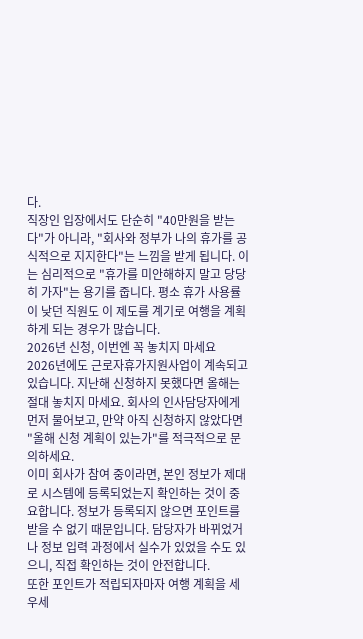다.
직장인 입장에서도 단순히 "40만원을 받는다"가 아니라, "회사와 정부가 나의 휴가를 공식적으로 지지한다"는 느낌을 받게 됩니다. 이는 심리적으로 "휴가를 미안해하지 말고 당당히 가자"는 용기를 줍니다. 평소 휴가 사용률이 낮던 직원도 이 제도를 계기로 여행을 계획하게 되는 경우가 많습니다.
2026년 신청, 이번엔 꼭 놓치지 마세요
2026년에도 근로자휴가지원사업이 계속되고 있습니다. 지난해 신청하지 못했다면 올해는 절대 놓치지 마세요. 회사의 인사담당자에게 먼저 물어보고, 만약 아직 신청하지 않았다면 "올해 신청 계획이 있는가"를 적극적으로 문의하세요.
이미 회사가 참여 중이라면, 본인 정보가 제대로 시스템에 등록되었는지 확인하는 것이 중요합니다. 정보가 등록되지 않으면 포인트를 받을 수 없기 때문입니다. 담당자가 바뀌었거나 정보 입력 과정에서 실수가 있었을 수도 있으니, 직접 확인하는 것이 안전합니다.
또한 포인트가 적립되자마자 여행 계획을 세우세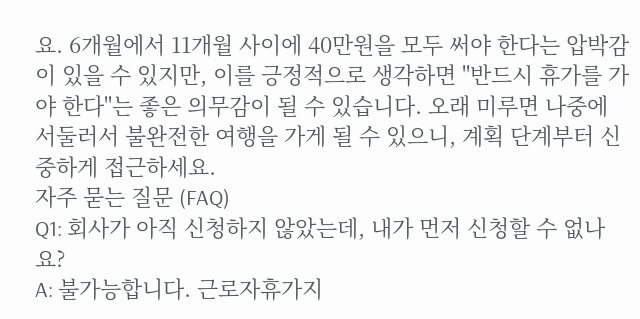요. 6개월에서 11개월 사이에 40만원을 모두 써야 한다는 압박감이 있을 수 있지만, 이를 긍정적으로 생각하면 "반드시 휴가를 가야 한다"는 좋은 의무감이 될 수 있습니다. 오래 미루면 나중에 서둘러서 불완전한 여행을 가게 될 수 있으니, 계획 단계부터 신중하게 접근하세요.
자주 묻는 질문 (FAQ)
Q1: 회사가 아직 신청하지 않았는데, 내가 먼저 신청할 수 없나요?
A: 불가능합니다. 근로자휴가지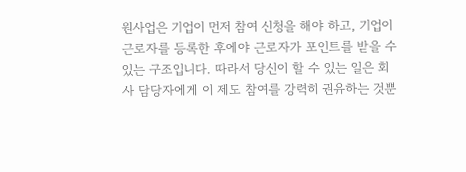원사업은 기업이 먼저 참여 신청을 해야 하고, 기업이 근로자를 등록한 후에야 근로자가 포인트를 받을 수 있는 구조입니다. 따라서 당신이 할 수 있는 일은 회사 담당자에게 이 제도 참여를 강력히 권유하는 것뿐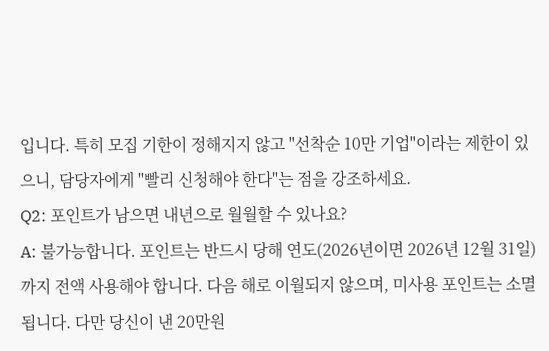입니다. 특히 모집 기한이 정해지지 않고 "선착순 10만 기업"이라는 제한이 있으니, 담당자에게 "빨리 신청해야 한다"는 점을 강조하세요.
Q2: 포인트가 남으면 내년으로 월월할 수 있나요?
A: 불가능합니다. 포인트는 반드시 당해 연도(2026년이면 2026년 12월 31일)까지 전액 사용해야 합니다. 다음 해로 이월되지 않으며, 미사용 포인트는 소멸됩니다. 다만 당신이 낸 20만원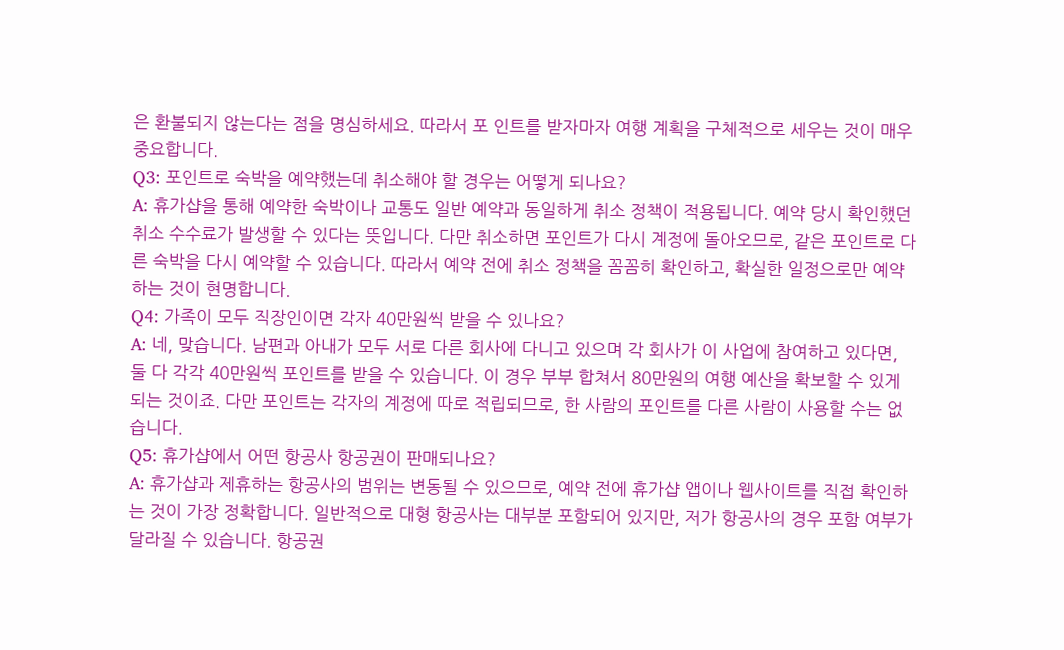은 환불되지 않는다는 점을 명심하세요. 따라서 포 인트를 받자마자 여행 계획을 구체적으로 세우는 것이 매우 중요합니다.
Q3: 포인트로 숙박을 예약했는데 취소해야 할 경우는 어떻게 되나요?
A: 휴가샵을 통해 예약한 숙박이나 교통도 일반 예약과 동일하게 취소 정책이 적용됩니다. 예약 당시 확인했던 취소 수수료가 발생할 수 있다는 뜻입니다. 다만 취소하면 포인트가 다시 계정에 돌아오므로, 같은 포인트로 다른 숙박을 다시 예약할 수 있습니다. 따라서 예약 전에 취소 정책을 꼼꼼히 확인하고, 확실한 일정으로만 예약하는 것이 현명합니다.
Q4: 가족이 모두 직장인이면 각자 40만원씩 받을 수 있나요?
A: 네, 맞습니다. 남편과 아내가 모두 서로 다른 회사에 다니고 있으며 각 회사가 이 사업에 참여하고 있다면, 둘 다 각각 40만원씩 포인트를 받을 수 있습니다. 이 경우 부부 합쳐서 80만원의 여행 예산을 확보할 수 있게 되는 것이죠. 다만 포인트는 각자의 계정에 따로 적립되므로, 한 사람의 포인트를 다른 사람이 사용할 수는 없습니다.
Q5: 휴가샵에서 어떤 항공사 항공권이 판매되나요?
A: 휴가샵과 제휴하는 항공사의 범위는 변동될 수 있으므로, 예약 전에 휴가샵 앱이나 웹사이트를 직접 확인하는 것이 가장 정확합니다. 일반적으로 대형 항공사는 대부분 포함되어 있지만, 저가 항공사의 경우 포함 여부가 달라질 수 있습니다. 항공권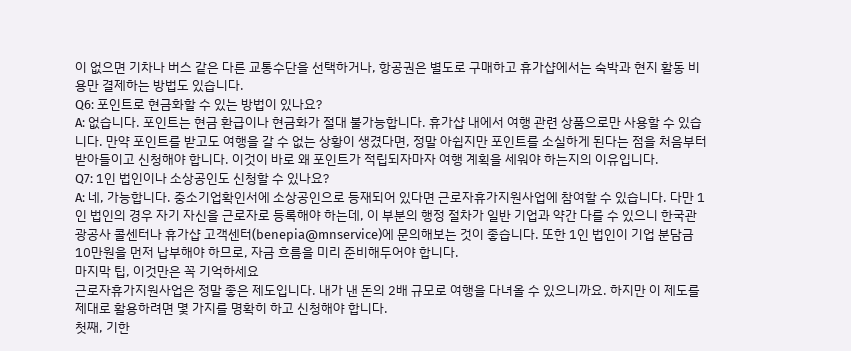이 없으면 기차나 버스 같은 다른 교통수단을 선택하거나, 항공권은 별도로 구매하고 휴가샵에서는 숙박과 현지 활동 비용만 결제하는 방법도 있습니다.
Q6: 포인트로 현금화할 수 있는 방법이 있나요?
A: 없습니다. 포인트는 현금 환급이나 현금화가 절대 불가능합니다. 휴가샵 내에서 여행 관련 상품으로만 사용할 수 있습니다. 만약 포인트를 받고도 여행을 갈 수 없는 상황이 생겼다면, 정말 아쉽지만 포인트를 소실하게 된다는 점을 처음부터 받아들이고 신청해야 합니다. 이것이 바로 왜 포인트가 적립되자마자 여행 계획을 세워야 하는지의 이유입니다.
Q7: 1인 법인이나 소상공인도 신청할 수 있나요?
A: 네, 가능합니다. 중소기업확인서에 소상공인으로 등재되어 있다면 근로자휴가지원사업에 참여할 수 있습니다. 다만 1인 법인의 경우 자기 자신을 근로자로 등록해야 하는데, 이 부분의 행정 절차가 일반 기업과 약간 다를 수 있으니 한국관광공사 콜센터나 휴가샵 고객센터(benepia@mnservice)에 문의해보는 것이 좋습니다. 또한 1인 법인이 기업 분담금 10만원을 먼저 납부해야 하므로, 자금 흐름을 미리 준비해두어야 합니다.
마지막 팁, 이것만은 꼭 기억하세요
근로자휴가지원사업은 정말 좋은 제도입니다. 내가 낸 돈의 2배 규모로 여행을 다녀올 수 있으니까요. 하지만 이 제도를 제대로 활용하려면 몇 가지를 명확히 하고 신청해야 합니다.
첫째, 기한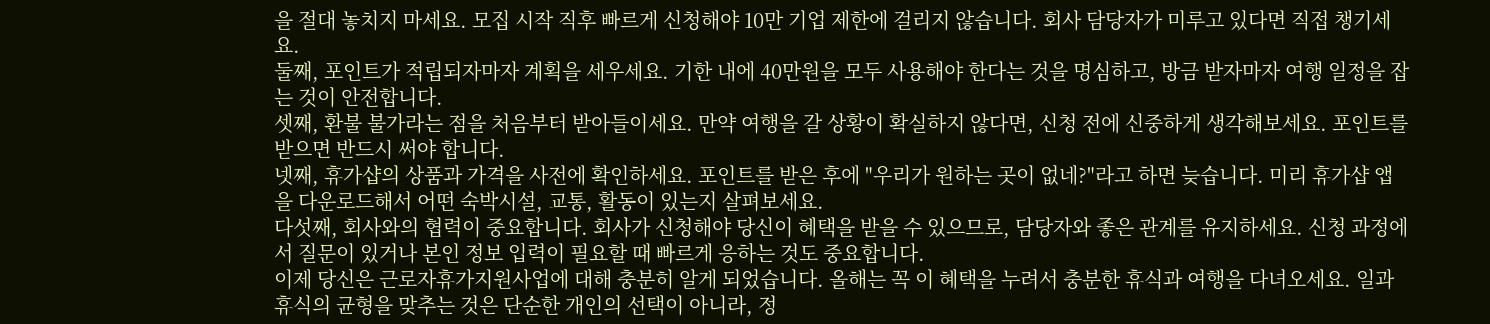을 절대 놓치지 마세요. 모집 시작 직후 빠르게 신청해야 10만 기업 제한에 걸리지 않습니다. 회사 담당자가 미루고 있다면 직접 챙기세요.
둘째, 포인트가 적립되자마자 계획을 세우세요. 기한 내에 40만원을 모두 사용해야 한다는 것을 명심하고, 방금 받자마자 여행 일정을 잡는 것이 안전합니다.
셋째, 환불 불가라는 점을 처음부터 받아들이세요. 만약 여행을 갈 상황이 확실하지 않다면, 신청 전에 신중하게 생각해보세요. 포인트를 받으면 반드시 써야 합니다.
넷째, 휴가샵의 상품과 가격을 사전에 확인하세요. 포인트를 받은 후에 "우리가 원하는 곳이 없네?"라고 하면 늦습니다. 미리 휴가샵 앱을 다운로드해서 어떤 숙박시설, 교통, 활동이 있는지 살펴보세요.
다섯째, 회사와의 협력이 중요합니다. 회사가 신청해야 당신이 혜택을 받을 수 있으므로, 담당자와 좋은 관계를 유지하세요. 신청 과정에서 질문이 있거나 본인 정보 입력이 필요할 때 빠르게 응하는 것도 중요합니다.
이제 당신은 근로자휴가지원사업에 대해 충분히 알게 되었습니다. 올해는 꼭 이 혜택을 누려서 충분한 휴식과 여행을 다녀오세요. 일과 휴식의 균형을 맞추는 것은 단순한 개인의 선택이 아니라, 정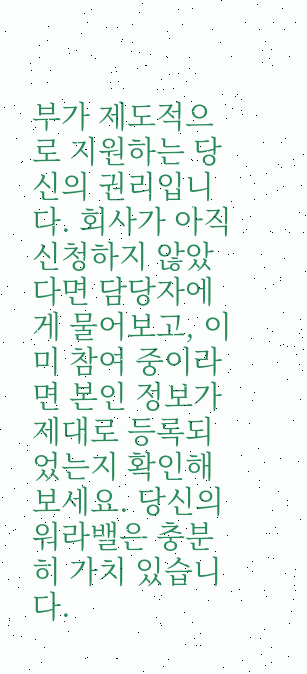부가 제도적으로 지원하는 당신의 권리입니다. 회사가 아직 신청하지 않았다면 담당자에게 물어보고, 이미 참여 중이라면 본인 정보가 제대로 등록되었는지 확인해보세요. 당신의 워라밸은 충분히 가치 있습니다.